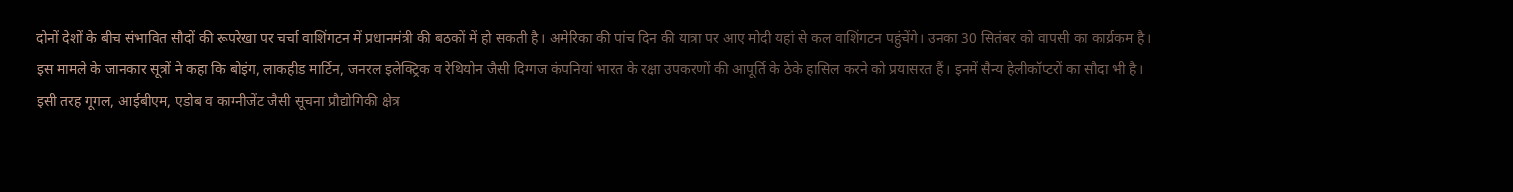दोनों देशों के बीच संभावित सौदों की रूपरेखा पर चर्चा वाशिंगटन में प्रधानमंत्री की बठकों में हो सकती है। अमेरिका की पांच दिन की यात्रा पर आए मोदी यहां से कल वाशिंगटन पहुंचेंगे। उनका 30 सितंबर को वापसी का कार्य्रकम है।
इस मामले के जानकार सूत्रों ने कहा कि बोइंग, लाकहीड मार्टिन, जनरल इलेक्ट्रिक व रेथियोन जैसी दिग्गज कंपनियां भारत के रक्षा उपकरणों की आपूर्ति के ठेके हासिल करने को प्रयासरत हैं। इनमें सैन्य हेलीकॉप्टरों का सौदा भी है।
इसी तरह गूगल, आईबीएम, एडोब व काग्नीजेंट जैसी सूचना प्रौद्योगिकी क्षेत्र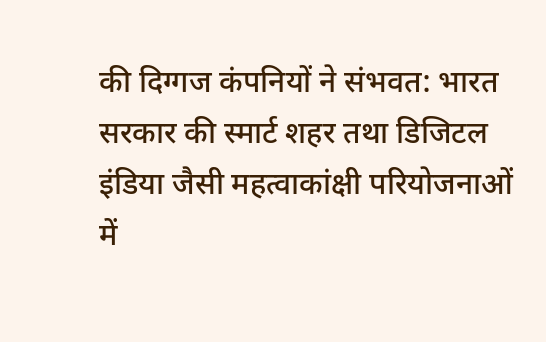की दिग्गज कंपनियों ने संभवत: भारत सरकार की स्मार्ट शहर तथा डिजिटल इंडिया जैसी महत्वाकांक्षी परियोजनाओं में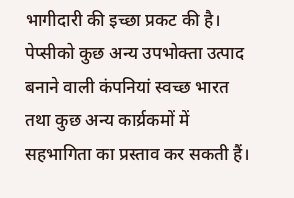भागीदारी की इच्छा प्रकट की है।
पेप्सीको कुछ अन्य उपभोक्ता उत्पाद बनाने वाली कंपनियां स्वच्छ भारत तथा कुछ अन्य कार्य्रकमों में सहभागिता का प्रस्ताव कर सकती हैं।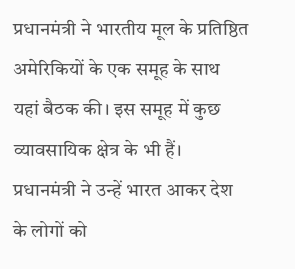प्रधानमंत्री ने भारतीय मूल के प्रतिष्ठित अमेरिकियों के एक समूह के साथ यहां बैठक की। इस समूह में कुछ व्यावसायिक क्षेत्र के भी हैं। प्रधानमंत्री ने उन्हें भारत आकर देश के लोगों को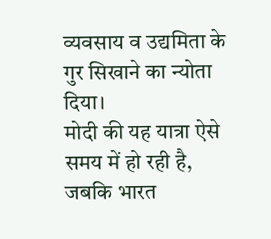व्यवसाय व उद्यमिता के गुर सिखाने का न्योता दिया।
मोदी की यह यात्रा ऐसे समय में हो रही है, जबकि भारत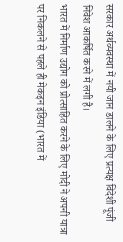सरकार अर्थव्यवस्था में नयी जान डालने के लिए प्रत्यक्ष विदेशी पूंजी निवेश आकर्षित करने में लगी है।
भारत में निर्माण उद्योग को प्रोत्साहित करने के लिए मोदी ने अपनी यात्रा पर निकलने से पहले ही मेकइन इंडिया (भारत में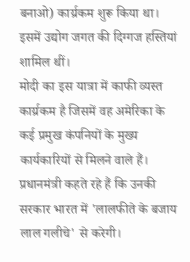बनाओ) कार्य्रकम शुरू किया था। इसमें उद्योग जगत की दिग्गज हस्तियां शामिल थीं।
मोदी का इस यात्रा में काफी व्यस्त कार्य्रकम है जिसमें वह अमेरिका के कई प्रमुख कंपनियों के मुख्य कार्यकारियों से मिलने वाले हैं। प्रधानमंत्री कहते रहे हैं कि उनकी सरकार भारत में 'लालफीते के बजाय लाल गलीचे' से करेगी।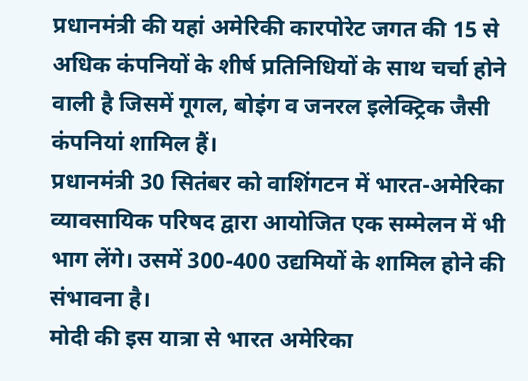प्रधानमंत्री की यहां अमेरिकी कारपोरेट जगत की 15 से अधिक कंपनियों के शीर्ष प्रतिनिधियों के साथ चर्चा होने वाली है जिसमें गूगल, बोइंग व जनरल इलेक्ट्रिक जैसी कंपनियां शामिल हैं।
प्रधानमंत्री 30 सितंबर को वाशिंगटन में भारत-अमेरिका व्यावसायिक परिषद द्वारा आयोजित एक सम्मेलन में भी भाग लेंगे। उसमें 300-400 उद्यमियों के शामिल होने की संभावना है।
मोदी की इस यात्रा से भारत अमेरिका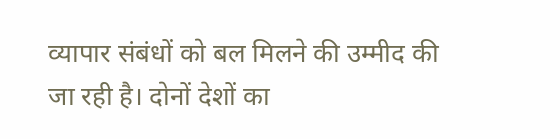व्यापार संबंधों को बल मिलने की उम्मीद की जा रही है। दोनों देशों का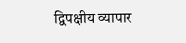द्विपक्षीय व्यापार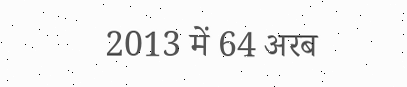2013 में 64 अरब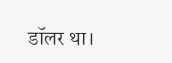डॉलर था।